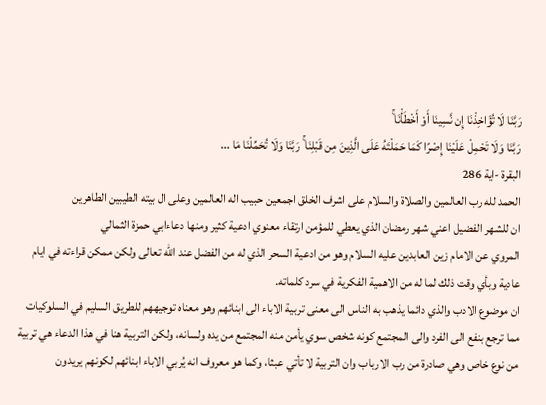رَبَّنَا لَا تُؤَاخِذْنَا إِن نَّسِينَا أَوْ أَخْطَأْنَا ۚ
رَبَّنَا وَلَا تَحْمِلْ عَلَيْنَا إِصْرًا كَمَا حَمَلْتَهُ عَلَى الَّذِينَ مِن قَبْلِنَا ۚ رَبَّنَا وَلَا تُحَمِّلْنَا مَا ...
البقرة -اية 286
الحمد لله رب العالمين والصلاة والسلام على اشرف الخلق اجمعين حبيب اله العالمين وعلى ال بيته الطيبين الطاهرين
ان للشهر الفضيل اعني شهر رمضان الذي يعطي للمؤمن ارتقاء معنوي ادعية كثير ومنها دعاءابي حمزة الثمالي
المروي عن الامام زين العابدين عليه السلام وهو من ادعية السحر الذي له من الفضل عند الله تعالى ولكن ممكن قراءته في ايام عادية وبأي وقت ذلك لما له من الاهمية الفكرية في سرد كلماته.
ان موضوع الادب والذي دائما يذهب به الناس الى معنى تربية الاباء الى ابنائهم وهو معناه توجيههم للطريق السليم في السلوكيات مما ترجع بنفع الى الفرد والى المجتمع كونه شخص سوي يأمن منه المجتمع من يده ولسانه، ولكن التربية هنا في هذا الدعاء هي تربية من نوع خاص وهي صادرة من رب الارباب وان التربية لا تأتي عبثا، وكما هو معروف انه يُربي الاباء ابنائهم لكونهم يريدون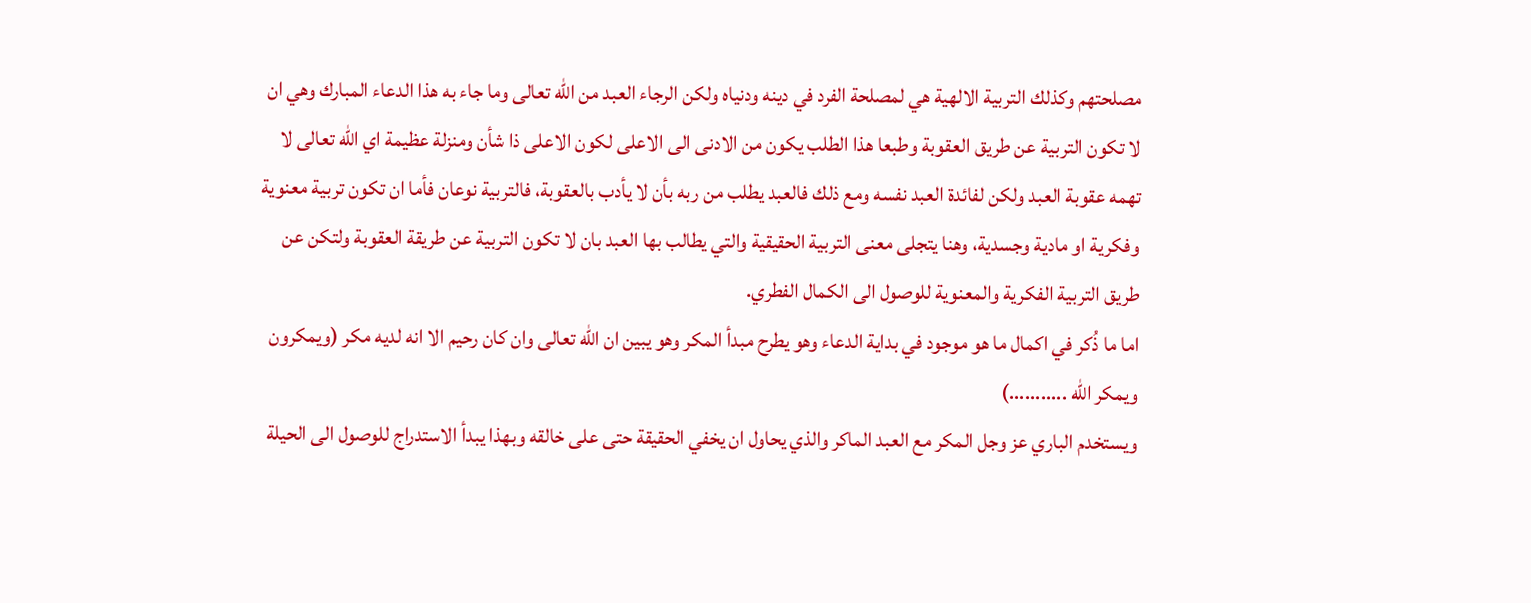مصلحتهم وكذلك التربية الالهية هي لمصلحة الفرد في دينه ودنياه ولكن الرجاء العبد من الله تعالى وما جاء به هذا الدعاء المبارك وهي ان لا تكون التربية عن طريق العقوبة وطبعا هذا الطلب يكون من الادنى الى الاعلى لكون الاعلى ذا شأن ومنزلة عظيمة اي الله تعالى لا تهمه عقوبة العبد ولكن لفائدة العبد نفسه ومع ذلك فالعبد يطلب من ربه بأن لا يأدب بالعقوبة، فالتربية نوعان فأما ان تكون تربية معنوية وفكرية او مادية وجسدية، وهنا يتجلى معنى التربية الحقيقية والتي يطالب بها العبد بان لا تكون التربية عن طريقة العقوبة ولتكن عن طريق التربية الفكرية والمعنوية للوصول الى الكمال الفطري.
اما ما ذُكر في اكمال ما هو موجود في بداية الدعاء وهو يطرح مبدأ المكر وهو يبين ان الله تعالى وان كان رحيم الا انه لديه مكر (ويمكرون ويمكر الله ...........)
ويستخدم الباري عز وجل المكر مع العبد الماكر والذي يحاول ان يخفي الحقيقة حتى على خالقه وبهذا يبدأ الاستدراج للوصول الى الحيلة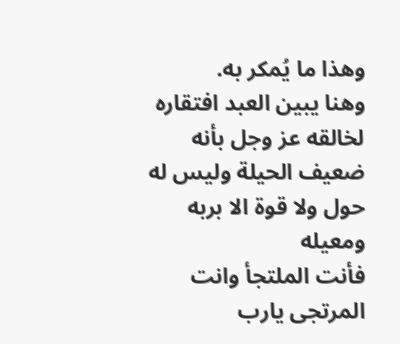وهذا ما يُمكر به.
وهنا يبين العبد افتقاره لخالقه عز وجل بأنه ضعيف الحيلة وليس له حول ولا قوة الا بربه ومعيله
فأنت الملتجأ وانت المرتجى يارب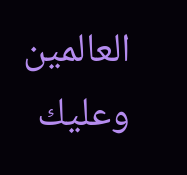العالمين وعليك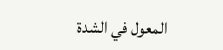المعول في الشدة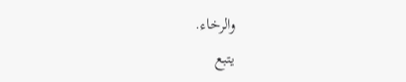والرخاء.
يتبع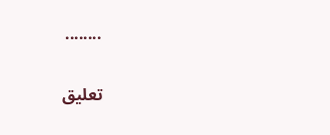........


تعليق